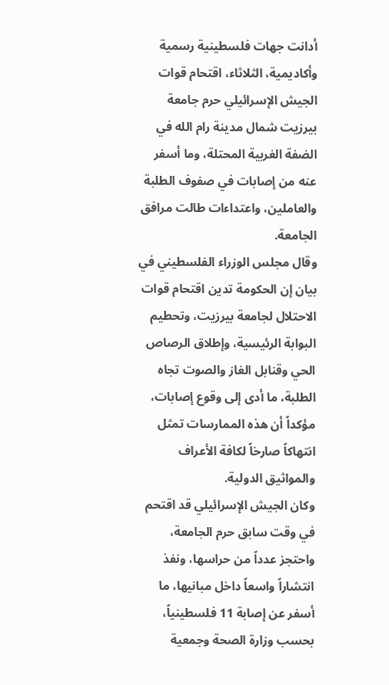أدانت جهات فلسطينية رسمية وأكاديمية، الثلاثاء، اقتحام قوات الجيش الإسرائيلي حرم جامعة بيرزيت شمال مدينة رام الله في الضفة الغربية المحتلة، وما أسفر عنه من إصابات في صفوف الطلبة والعاملين، واعتداءات طالت مرافق الجامعة.
وقال مجلس الوزراء الفلسطيني في بيان إن الحكومة تدين اقتحام قوات الاحتلال لجامعة بيرزيت، وتحطيم البوابة الرئيسية، وإطلاق الرصاص الحي وقنابل الغاز والصوت تجاه الطلبة، ما أدى إلى وقوع إصابات، مؤكداً أن هذه الممارسات تمثل انتهاكاً صارخاً لكافة الأعراف والمواثيق الدولية.
وكان الجيش الإسرائيلي قد اقتحم في وقت سابق حرم الجامعة، واحتجز عدداً من حراسها، ونفذ انتشاراً واسعاً داخل مبانيها، ما أسفر عن إصابة 11 فلسطينياً، بحسب وزارة الصحة وجمعية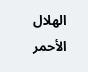الهلال الأحمر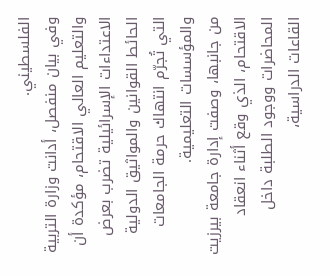الفلسطيني.
وفي بيان منفصل، أدانت وزارة التربية والتعليم العالي الاقتحام، مؤكدة أن الاعتداءات الإسرائيلية تضرب بعرض الحائط القوانين والمواثيق الدولية التي تُجرّم انتهاك حرمة الجامعات والمؤسسات التعليمية.
من جانبها، وصفت إدارة جامعة بيرزيت الاقتحام، الذي وقع أثناء انعقاد المحاضرات ووجود الطلبة داخل القاعات الدراسية،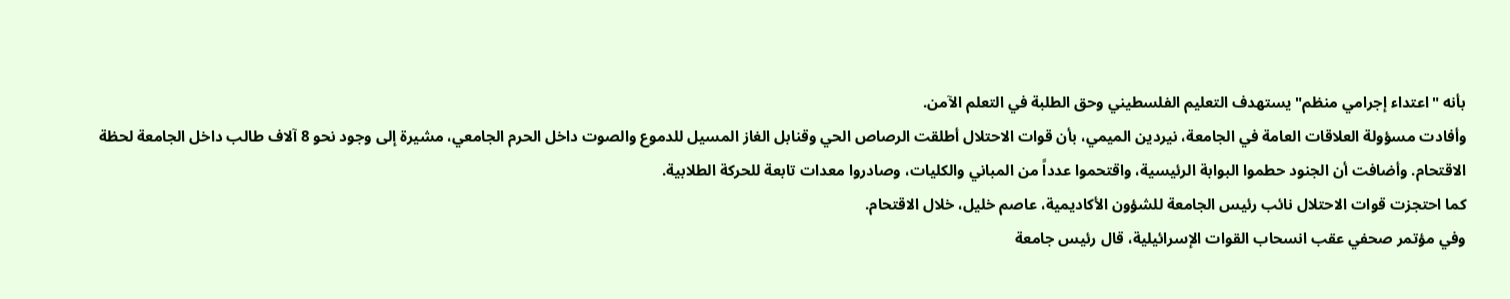بأنه "اعتداء إجرامي منظم" يستهدف التعليم الفلسطيني وحق الطلبة في التعلم الآمن.
وأفادت مسؤولة العلاقات العامة في الجامعة، نيردين الميمي، بأن قوات الاحتلال أطلقت الرصاص الحي وقنابل الغاز المسيل للدموع والصوت داخل الحرم الجامعي، مشيرة إلى وجود نحو 8 آلاف طالب داخل الجامعة لحظة الاقتحام. وأضافت أن الجنود حطموا البوابة الرئيسية، واقتحموا عدداً من المباني والكليات، وصادروا معدات تابعة للحركة الطلابية.
كما احتجزت قوات الاحتلال نائب رئيس الجامعة للشؤون الأكاديمية، عاصم خليل، خلال الاقتحام.
وفي مؤتمر صحفي عقب انسحاب القوات الإسرائيلية، قال رئيس جامعة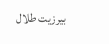بيرزيت طلال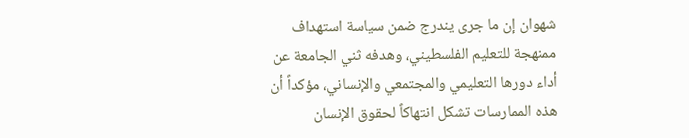شهوان إن ما جرى يندرج ضمن سياسة استهداف ممنهجة للتعليم الفلسطيني، وهدفه ثني الجامعة عن أداء دورها التعليمي والمجتمعي والإنساني، مؤكداً أن هذه الممارسات تشكل انتهاكاً لحقوق الإنسان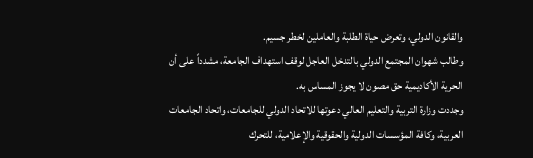والقانون الدولي، وتعرض حياة الطلبة والعاملين لخطر جسيم.
وطالب شهوان المجتمع الدولي بالتدخل العاجل لوقف استهداف الجامعة، مشدداً على أن الحرية الأكاديمية حق مصون لا يجوز المساس به.
وجددت وزارة التربية والتعليم العالي دعوتها للاتحاد الدولي للجامعات، واتحاد الجامعات العربية، وكافة المؤسسات الدولية والحقوقية والإعلامية، للتحرك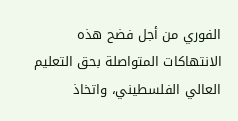الفوري من أجل فضح هذه الانتهاكات المتواصلة بحق التعليم العالي الفلسطيني، واتخاذ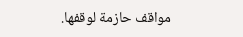مواقف حازمة لوقفها.